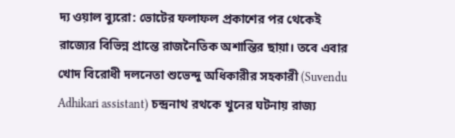দ্য ওয়াল ব্যুরো: ভোটের ফলাফল প্রকাশের পর থেকেই রাজ্যের বিভিন্ন প্রান্তে রাজনৈতিক অশান্তির ছায়া। তবে এবার খোদ বিরোধী দলনেতা শুভেন্দু অধিকারীর সহকারী (Suvendu Adhikari assistant) চন্দ্রনাথ রথকে খুনের ঘটনায় রাজ্য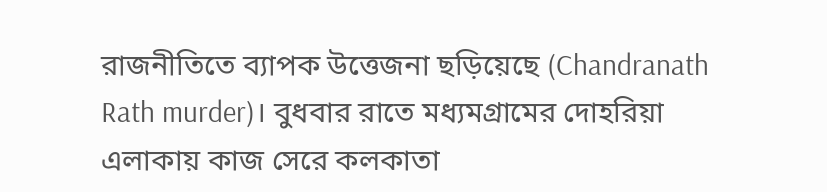রাজনীতিতে ব্যাপক উত্তেজনা ছড়িয়েছে (Chandranath Rath murder)। বুধবার রাতে মধ্যমগ্রামের দোহরিয়া এলাকায় কাজ সেরে কলকাতা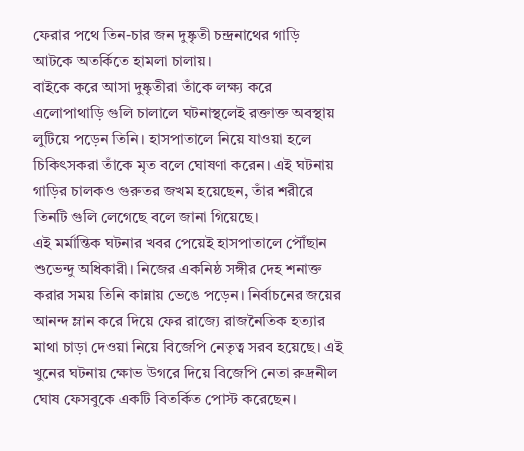ফেরার পথে তিন-চার জন দুষ্কৃতী চন্দ্রনাথের গাড়ি আটকে অতর্কিতে হামলা চালায়।
বাইকে করে আসা দুষ্কৃতীরা তাঁকে লক্ষ্য করে এলোপাথাড়ি গুলি চালালে ঘটনাস্থলেই রক্তাক্ত অবস্থায় লুটিয়ে পড়েন তিনি। হাসপাতালে নিয়ে যাওয়া হলে চিকিৎসকরা তাঁকে মৃত বলে ঘোষণা করেন। এই ঘটনায় গাড়ির চালকও গুরুতর জখম হয়েছেন, তাঁর শরীরে তিনটি গুলি লেগেছে বলে জানা গিয়েছে।
এই মর্মান্তিক ঘটনার খবর পেয়েই হাসপাতালে পৌঁছান শুভেন্দু অধিকারী। নিজের একনিষ্ঠ সঙ্গীর দেহ শনাক্ত করার সময় তিনি কান্নায় ভেঙে পড়েন। নির্বাচনের জয়ের আনন্দ ম্লান করে দিয়ে ফের রাজ্যে রাজনৈতিক হত্যার মাথা চাড়া দেওয়া নিয়ে বিজেপি নেতৃত্ব সরব হয়েছে। এই খুনের ঘটনায় ক্ষোভ উগরে দিয়ে বিজেপি নেতা রুদ্রনীল ঘোষ ফেসবুকে একটি বিতর্কিত পোস্ট করেছেন।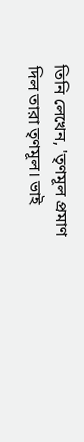তিনি লেখেন, 'তৃণমূল প্রমাণ দিল তারা তৃণমূল। ভাই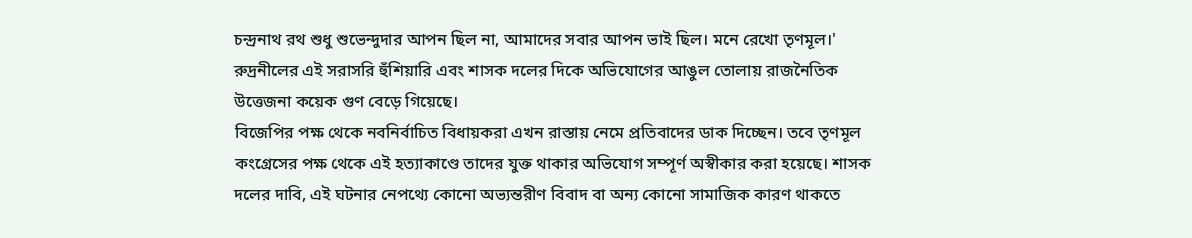চন্দ্রনাথ রথ শুধু শুভেন্দুদার আপন ছিল না, আমাদের সবার আপন ভাই ছিল। মনে রেখো তৃণমূল।' রুদ্রনীলের এই সরাসরি হুঁশিয়ারি এবং শাসক দলের দিকে অভিযোগের আঙুল তোলায় রাজনৈতিক উত্তেজনা কয়েক গুণ বেড়ে গিয়েছে।
বিজেপির পক্ষ থেকে নবনির্বাচিত বিধায়করা এখন রাস্তায় নেমে প্রতিবাদের ডাক দিচ্ছেন। তবে তৃণমূল কংগ্রেসের পক্ষ থেকে এই হত্যাকাণ্ডে তাদের যুক্ত থাকার অভিযোগ সম্পূর্ণ অস্বীকার করা হয়েছে। শাসক দলের দাবি, এই ঘটনার নেপথ্যে কোনো অভ্যন্তরীণ বিবাদ বা অন্য কোনো সামাজিক কারণ থাকতে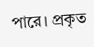পারে। প্রকৃত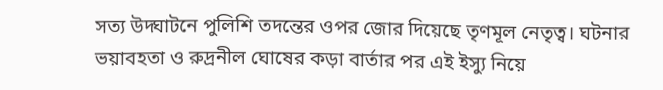সত্য উদ্ঘাটনে পুলিশি তদন্তের ওপর জোর দিয়েছে তৃণমূল নেতৃত্ব। ঘটনার ভয়াবহতা ও রুদ্রনীল ঘোষের কড়া বার্তার পর এই ইস্যু নিয়ে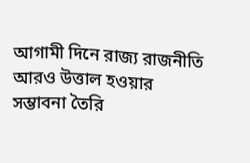আগামী দিনে রাজ্য রাজনীতি আরও উত্তাল হওয়ার সম্ভাবনা তৈরি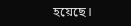হয়েছে।